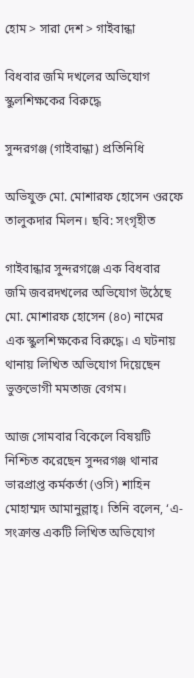হোম > সারা দেশ > গাইবান্ধা

বিধবার জমি দখলের অভিযোগ স্কুলশিক্ষকের বিরুদ্ধে

সুন্দরগঞ্জ (গাইবান্ধা) প্রতিনিধি

অভিযুক্ত মো. মোশারফ হোসেন ওরফে তালুকদার মিলন। ছবি: সংগৃহীত

গাইবান্ধার সুন্দরগঞ্জে এক বিধবার জমি জবরদখলের অভিযোগ উঠেছে মো. মোশারফ হোসেন (৪০) নামের এক স্কুলশিক্ষকের বিরুদ্ধে। এ ঘটনায় থানায় লিখিত অভিযোগ দিয়েছেন ভুক্তভোগী মমতাজ বেগম।

আজ সোমবার বিকেলে বিষয়টি নিশ্চিত করেছেন সুন্দরগঞ্জ থানার ভারপ্রাপ্ত কর্মকর্তা (ওসি) শাহিন মোহাম্মদ আমানুল্লাহ্। তিনি বলেন, ‘এ-সংক্রান্ত একটি লিখিত অভিযোগ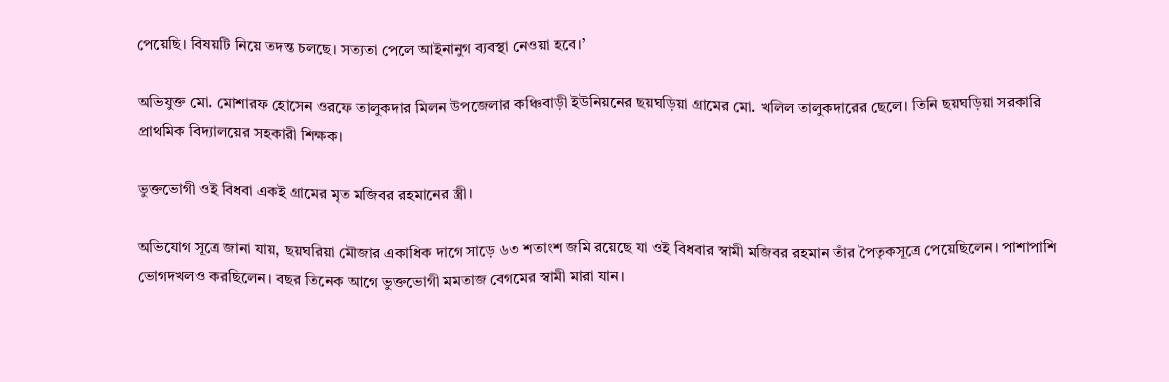পেয়েছি। বিষয়টি নিয়ে তদন্ত চলছে। সত্যতা পেলে আইনানুগ ব্যবস্থা নেওয়া হবে।’

অভিযুক্ত মো. মোশারফ হোসেন ওরফে তালুকদার মিলন উপজেলার কঞ্চিবাড়ী ইউনিয়নের ছয়ঘড়িয়া গ্রামের মো. খলিল তালুকদারের ছেলে। তিনি ছয়ঘড়িয়া সরকারি প্রাথমিক বিদ্যালয়ের সহকারী শিক্ষক।

ভুক্তভোগী ওই বিধবা একই গ্রামের মৃত মজিবর রহমানের স্ত্রী।

অভিযোগ সূত্রে জানা যায়, ছয়ঘরিয়া মৌজার একাধিক দাগে সাড়ে ৬৩ শতাংশ জমি রয়েছে যা ওই বিধবার স্বামী মজিবর রহমান তাঁর পৈতৃকসূত্রে পেয়েছিলেন। পাশাপাশি ভোগদখলও করছিলেন। বছর তিনেক আগে ভুক্তভোগী মমতাজ বেগমের স্বামী মারা যান।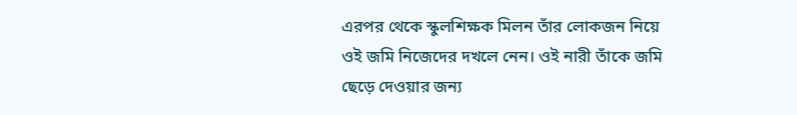এরপর থেকে স্কুলশিক্ষক মিলন তাঁর লোকজন নিয়ে ওই জমি নিজেদের দখলে নেন। ওই নারী তাঁকে জমি ছেড়ে দেওয়ার জন্য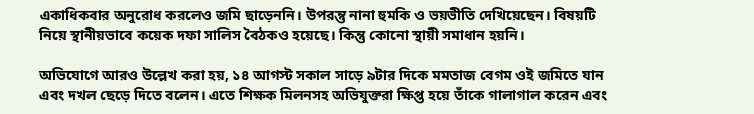একাধিকবার অনুরোধ করলেও জমি ছাড়েননি। উপরন্তু নানা হুমকি ও ভয়ভীতি দেখিয়েছেন। বিষয়টি নিয়ে স্থানীয়ভাবে কয়েক দফা সালিস বৈঠকও হয়েছে। কিন্তু কোনো স্থায়ী সমাধান হয়নি।

অভিযোগে আরও উল্লেখ করা হয়, ১৪ আগস্ট সকাল সাড়ে ৯টার দিকে মমতাজ বেগম ওই জমিতে যান এবং দখল ছেড়ে দিতে বলেন। এতে শিক্ষক মিলনসহ অভিযুক্তরা ক্ষিপ্ত হয়ে তাঁকে গালাগাল করেন এবং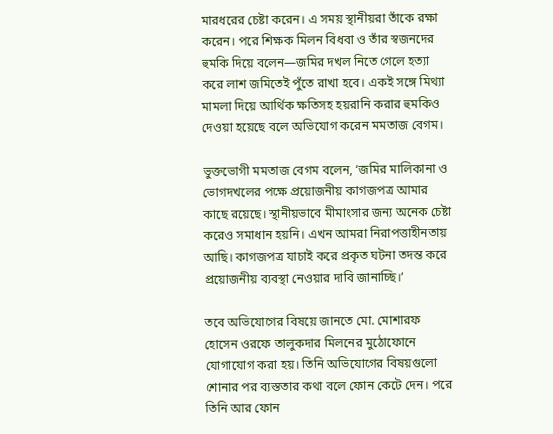মারধরের চেষ্টা করেন। এ সময় স্থানীয়রা তাঁকে রক্ষা করেন। পরে শিক্ষক মিলন বিধবা ও তাঁর স্বজনদের হুমকি দিয়ে বলেন—জমির দখল নিতে গেলে হত্যা করে লাশ জমিতেই পুঁতে রাখা হবে। একই সঙ্গে মিথ্যা মামলা দিয়ে আর্থিক ক্ষতিসহ হয়রানি করার হুমকিও দেওয়া হয়েছে বলে অভিযোগ করেন মমতাজ বেগম।

ভুক্তভোগী মমতাজ বেগম বলেন, ‘জমির মালিকানা ও ভোগদখলের পক্ষে প্রয়োজনীয় কাগজপত্র আমার কাছে রয়েছে। স্থানীয়ভাবে মীমাংসার জন্য অনেক চেষ্টা করেও সমাধান হয়নি। এখন আমরা নিরাপত্তাহীনতায় আছি। কাগজপত্র যাচাই করে প্রকৃত ঘটনা তদন্ত করে প্রয়োজনীয় ব্যবস্থা নেওয়ার দাবি জানাচ্ছি।’

তবে অভিযোগের বিষয়ে জানতে মো. মোশারফ হোসেন ওরফে তালুকদার মিলনের মুঠোফোনে যোগাযোগ করা হয়। তিনি অভিযোগের বিষয়গুলো শোনার পর ব্যস্ততার কথা বলে ফোন কেটে দেন। পরে তিনি আর ফোন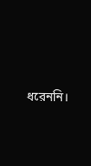ধরেননি।